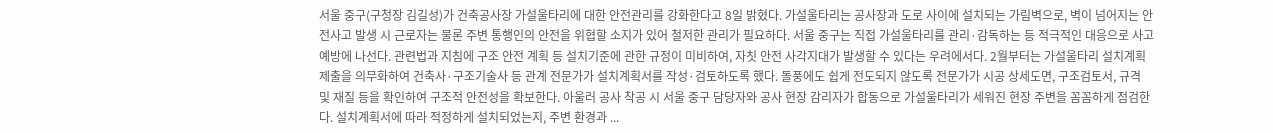서울 중구(구청장 김길성)가 건축공사장 가설울타리에 대한 안전관리를 강화한다고 8일 밝혔다. 가설울타리는 공사장과 도로 사이에 설치되는 가림벽으로, 벽이 넘어지는 안전사고 발생 시 근로자는 물론 주변 통행인의 안전을 위협할 소지가 있어 철저한 관리가 필요하다. 서울 중구는 직접 가설울타리를 관리·감독하는 등 적극적인 대응으로 사고 예방에 나선다. 관련법과 지침에 구조 안전 계획 등 설치기준에 관한 규정이 미비하여, 자칫 안전 사각지대가 발생할 수 있다는 우려에서다. 2월부터는 가설울타리 설치계획 제출을 의무화하여 건축사·구조기술사 등 관계 전문가가 설치계획서를 작성·검토하도록 했다. 돌풍에도 쉽게 전도되지 않도록 전문가가 시공 상세도면, 구조검토서, 규격 및 재질 등을 확인하여 구조적 안전성을 확보한다. 아울러 공사 착공 시 서울 중구 담당자와 공사 현장 감리자가 합동으로 가설울타리가 세워진 현장 주변을 꼼꼼하게 점검한다. 설치계획서에 따라 적정하게 설치되었는지, 주변 환경과 ...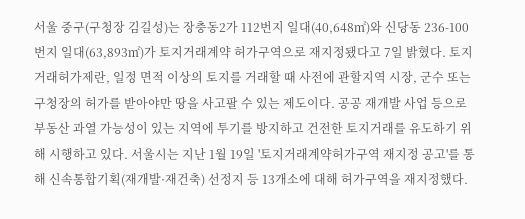서울 중구(구청장 김길성)는 장충동2가 112번지 일대(40,648㎡)와 신당동 236-100번지 일대(63,893㎡)가 토지거래계약 허가구역으로 재지정됐다고 7일 밝혔다. 토지거래허가제란, 일정 면적 이상의 토지를 거래할 때 사전에 관할지역 시장, 군수 또는 구청장의 허가를 받아야만 땅을 사고팔 수 있는 제도이다. 공공 재개발 사업 등으로 부동산 과열 가능성이 있는 지역에 투기를 방지하고 건전한 토지거래를 유도하기 위해 시행하고 있다. 서울시는 지난 1월 19일 '토지거래계약허가구역 재지정 공고'를 통해 신속통합기획(재개발·재건축) 선정지 등 13개소에 대해 허가구역을 재지정했다.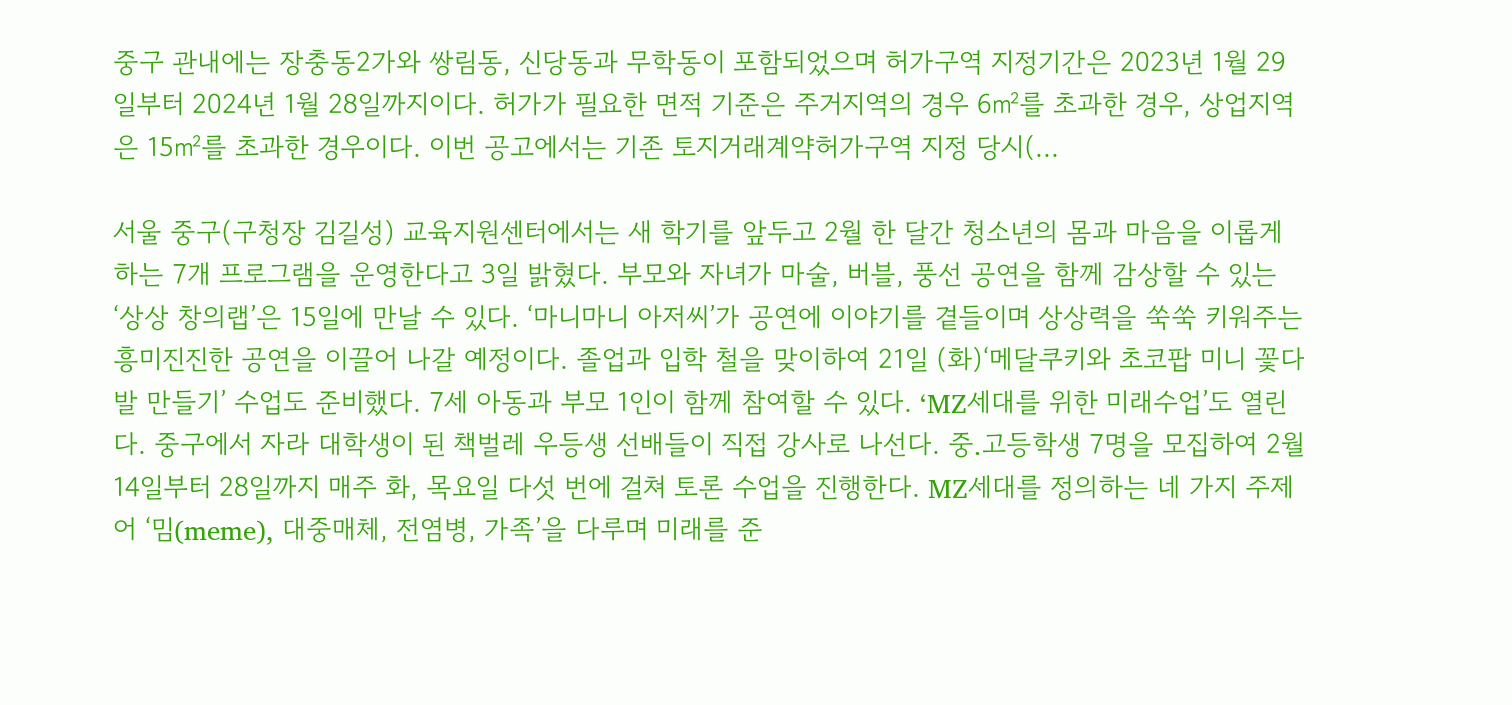중구 관내에는 장충동2가와 쌍림동, 신당동과 무학동이 포함되었으며 허가구역 지정기간은 2023년 1월 29일부터 2024년 1월 28일까지이다. 허가가 필요한 면적 기준은 주거지역의 경우 6㎡를 초과한 경우, 상업지역은 15㎡를 초과한 경우이다. 이번 공고에서는 기존 토지거래계약허가구역 지정 당시(...

서울 중구(구청장 김길성) 교육지원센터에서는 새 학기를 앞두고 2월 한 달간 청소년의 몸과 마음을 이롭게 하는 7개 프로그램을 운영한다고 3일 밝혔다. 부모와 자녀가 마술, 버블, 풍선 공연을 함께 감상할 수 있는 ‘상상 창의랩’은 15일에 만날 수 있다. ‘마니마니 아저씨’가 공연에 이야기를 곁들이며 상상력을 쑥쑥 키워주는 흥미진진한 공연을 이끌어 나갈 예정이다. 졸업과 입학 철을 맞이하여 21일 (화)‘메달쿠키와 초코팝 미니 꽃다발 만들기’ 수업도 준비했다. 7세 아동과 부모 1인이 함께 참여할 수 있다. ‘MZ세대를 위한 미래수업’도 열린다. 중구에서 자라 대학생이 된 책벌레 우등생 선배들이 직접 강사로 나선다. 중․고등학생 7명을 모집하여 2월 14일부터 28일까지 매주 화, 목요일 다섯 번에 걸쳐 토론 수업을 진행한다. MZ세대를 정의하는 네 가지 주제어 ‘밈(meme), 대중매체, 전염병, 가족’을 다루며 미래를 준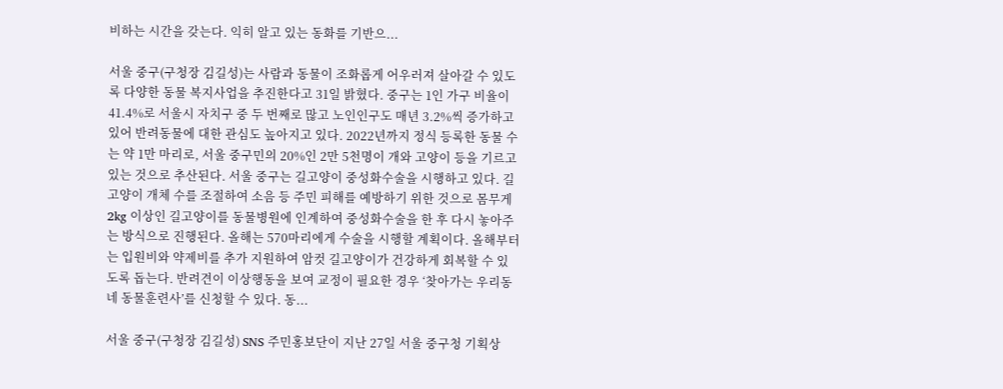비하는 시간을 갖는다. 익히 알고 있는 동화를 기반으...

서울 중구(구청장 김길성)는 사람과 동물이 조화롭게 어우러져 살아갈 수 있도록 다양한 동물 복지사업을 추진한다고 31일 밝혔다. 중구는 1인 가구 비율이 41.4%로 서울시 자치구 중 두 번째로 많고 노인인구도 매년 3.2%씩 증가하고 있어 반려동물에 대한 관심도 높아지고 있다. 2022년까지 정식 등록한 동물 수는 약 1만 마리로, 서울 중구민의 20%인 2만 5천명이 개와 고양이 등을 기르고 있는 것으로 추산된다. 서울 중구는 길고양이 중성화수술을 시행하고 있다. 길고양이 개체 수를 조절하여 소음 등 주민 피해를 예방하기 위한 것으로 몸무게 2kg 이상인 길고양이를 동물병원에 인계하여 중성화수술을 한 후 다시 놓아주는 방식으로 진행된다. 올해는 570마리에게 수술을 시행할 계획이다. 올해부터는 입원비와 약제비를 추가 지원하여 암컷 길고양이가 건강하게 회복할 수 있도록 돕는다. 반려견이 이상행동을 보여 교정이 필요한 경우 ‘찾아가는 우리동네 동물훈련사’를 신청할 수 있다. 동...

서울 중구(구청장 김길성) SNS 주민홍보단이 지난 27일 서울 중구청 기획상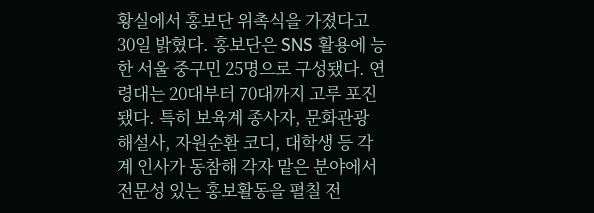황실에서 홍보단 위촉식을 가졌다고 30일 밝혔다. 홍보단은 SNS 활용에 능한 서울 중구민 25명으로 구성됐다. 연령대는 20대부터 70대까지 고루 포진됐다. 특히 보육계 종사자, 문화관광 해설사, 자원순환 코디, 대학생 등 각계 인사가 동참해 각자 맡은 분야에서 전문성 있는 홍보활동을 펼칠 전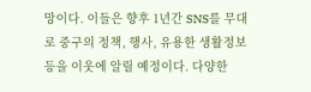망이다. 이들은 향후 1년간 SNS를 무대로 중구의 정책, 행사, 유용한 생활정보 등을 이웃에 알릴 예정이다. 다양한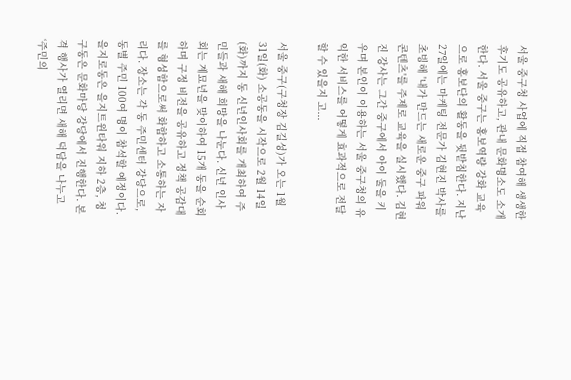서울 중구청 사업에 직접 참여해 생생한 후기도 공유하고, 관내 문화명소도 소개한다. 서울 중구는 홍보역량 강화 교육으로 홍보단의 활동을 뒷받침한다. 지난 27일에는 마케팅 전문가 김현진 박사를 초빙해 '내가 만드는 새로운 중구 파워 콘텐츠'를 주제로 교육을 실시했다. 김현진 강사는 그간 중구에서 아이 둘을 키우며 본인이 이용하는 서울 중구청의 유익한 서비스를 어떻게 효과적으로 전달할 수 있을지 고...

서울 중구(구청장 김길성)가 오는 1월 31일(화) 소공동을 시작으로 2월 14일(화)까지 동 신년인사회를 개최하여 주민들과 새해 희망을 나눈다. 신년 인사회는 계묘년을 맞이하여 15개 동을 순회하며 구정 비전을 공유하고 정책 공감대를 형성함으로써 화합하고 소통하는 자리다. 장소는 각 동 주민센터 강당으로, 동별 주민 100여 명이 참석할 예정이다. 을지로동은 을지트윈타워 지하 2층, 청구동은 문화마당 강당에서 진행한다. 본격 행사가 열리면 새해 덕담을 나누고 ‘주민의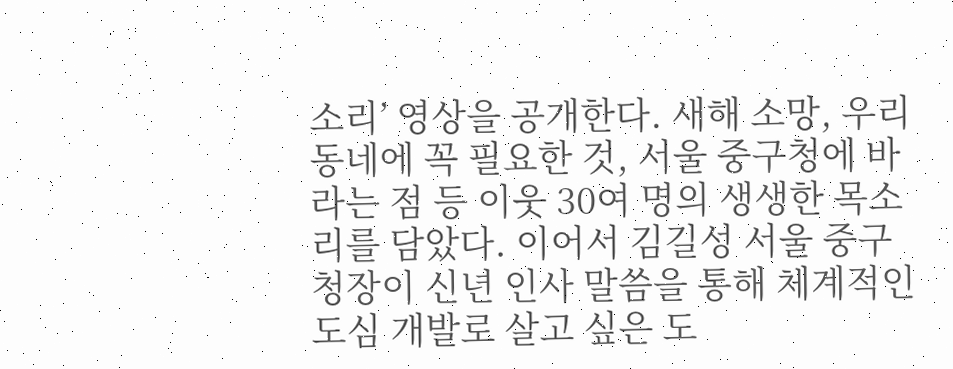소리’ 영상을 공개한다. 새해 소망, 우리 동네에 꼭 필요한 것, 서울 중구청에 바라는 점 등 이웃 30여 명의 생생한 목소리를 담았다. 이어서 김길성 서울 중구청장이 신년 인사 말씀을 통해 체계적인 도심 개발로 살고 싶은 도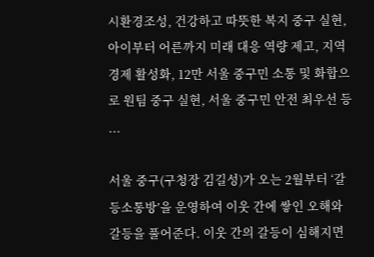시환경조성, 건강하고 따뜻한 복지 중구 실현, 아이부터 어른까지 미래 대응 역량 제고, 지역경제 활성화, 12만 서울 중구민 소통 및 화합으로 원팀 중구 실현, 서울 중구민 안전 최우선 등 ...

서울 중구(구청장 김길성)가 오는 2월부터 ‘갈등소통방’을 운영하여 이웃 간에 쌓인 오해와 갈등을 풀어준다. 이웃 간의 갈등이 심해지면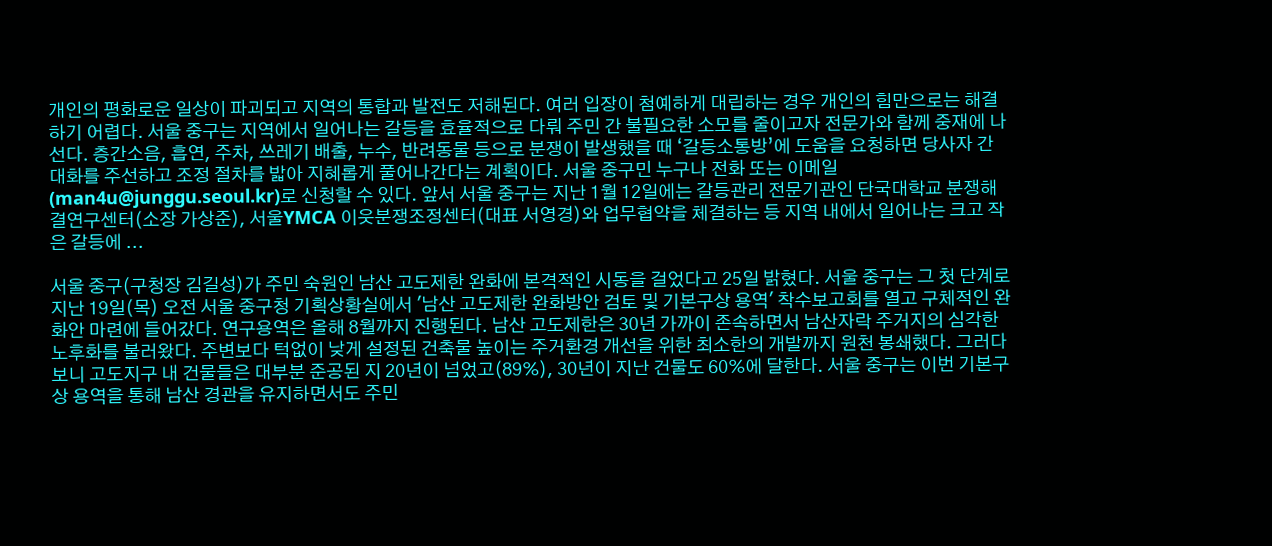개인의 평화로운 일상이 파괴되고 지역의 통합과 발전도 저해된다. 여러 입장이 첨예하게 대립하는 경우 개인의 힘만으로는 해결하기 어렵다. 서울 중구는 지역에서 일어나는 갈등을 효율적으로 다뤄 주민 간 불필요한 소모를 줄이고자 전문가와 함께 중재에 나선다. 층간소음, 흡연, 주차, 쓰레기 배출, 누수, 반려동물 등으로 분쟁이 발생했을 때 ‘갈등소통방’에 도움을 요청하면 당사자 간 대화를 주선하고 조정 절차를 밟아 지혜롭게 풀어나간다는 계획이다. 서울 중구민 누구나 전화 또는 이메일(man4u@junggu.seoul.kr)로 신청할 수 있다. 앞서 서울 중구는 지난 1월 12일에는 갈등관리 전문기관인 단국대학교 분쟁해결연구센터(소장 가상준), 서울YMCA 이웃분쟁조정센터(대표 서영경)와 업무협약을 체결하는 등 지역 내에서 일어나는 크고 작은 갈등에 ...

서울 중구(구청장 김길성)가 주민 숙원인 남산 고도제한 완화에 본격적인 시동을 걸었다고 25일 밝혔다. 서울 중구는 그 첫 단계로 지난 19일(목) 오전 서울 중구청 기획상황실에서 '남산 고도제한 완화방안 검토 및 기본구상 용역' 착수보고회를 열고 구체적인 완화안 마련에 들어갔다. 연구용역은 올해 8월까지 진행된다. 남산 고도제한은 30년 가까이 존속하면서 남산자락 주거지의 심각한 노후화를 불러왔다. 주변보다 턱없이 낮게 설정된 건축물 높이는 주거환경 개선을 위한 최소한의 개발까지 원천 봉쇄했다. 그러다 보니 고도지구 내 건물들은 대부분 준공된 지 20년이 넘었고(89%), 30년이 지난 건물도 60%에 달한다. 서울 중구는 이번 기본구상 용역을 통해 남산 경관을 유지하면서도 주민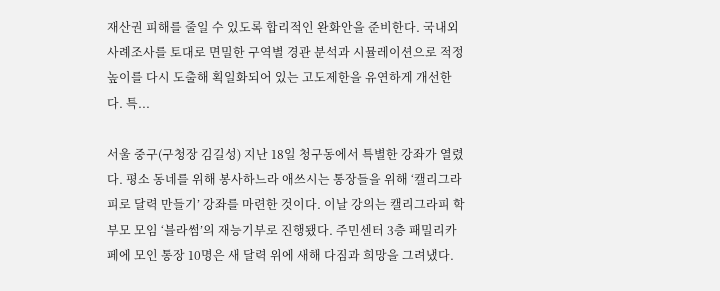재산권 피해를 줄일 수 있도록 합리적인 완화안을 준비한다. 국내외 사례조사를 토대로 면밀한 구역별 경관 분석과 시뮬레이션으로 적정 높이를 다시 도출해 획일화되어 있는 고도제한을 유연하게 개선한다. 특...

서울 중구(구청장 김길성) 지난 18일 청구동에서 특별한 강좌가 열렸다. 평소 동네를 위해 봉사하느라 애쓰시는 통장들을 위해 ‘캘리그라피로 달력 만들기’ 강좌를 마련한 것이다. 이날 강의는 캘리그라피 학부모 모임 ‘블라썸’의 재능기부로 진행됐다. 주민센터 3층 패밀리카페에 모인 통장 10명은 새 달력 위에 새해 다짐과 희망을 그려냈다.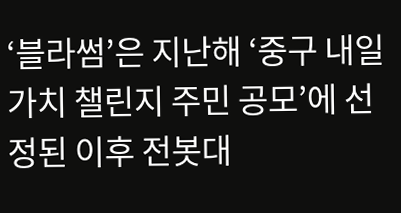‘블라썸’은 지난해 ‘중구 내일가치 챌린지 주민 공모’에 선정된 이후 전봇대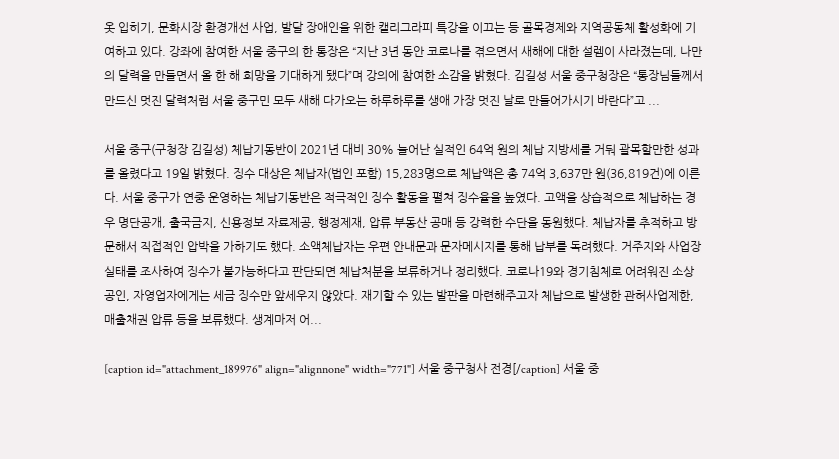옷 입히기, 문화시장 환경개선 사업, 발달 장애인을 위한 캘리그라피 특강을 이끄는 등 골목경제와 지역공동체 활성화에 기여하고 있다. 강좌에 참여한 서울 중구의 한 통장은 “지난 3년 동안 코로나를 겪으면서 새해에 대한 설렘이 사라졌는데, 나만의 달력을 만들면서 올 한 해 희망을 기대하게 됐다”며 강의에 참여한 소감을 밝혔다. 김길성 서울 중구청장은 “통장님들께서 만드신 멋진 달력처럼 서울 중구민 모두 새해 다가오는 하루하루를 생애 가장 멋진 날로 만들어가시기 바란다”고 ...

서울 중구(구청장 김길성) 체납기동반이 2021년 대비 30% 늘어난 실적인 64억 원의 체납 지방세를 거둬 괄목할만한 성과를 올렸다고 19일 밝혔다. 징수 대상은 체납자(법인 포함) 15,283명으로 체납액은 총 74억 3,637만 원(36,819건)에 이른다. 서울 중구가 연중 운영하는 체납기동반은 적극적인 징수 활동을 펼쳐 징수율을 높였다. 고액을 상습적으로 체납하는 경우 명단공개, 출국금지, 신용정보 자료제공, 행정제재, 압류 부동산 공매 등 강력한 수단을 동원했다. 체납자를 추적하고 방문해서 직접적인 압박을 가하기도 했다. 소액체납자는 우편 안내문과 문자메시지를 통해 납부를 독려했다. 거주지와 사업장 실태를 조사하여 징수가 불가능하다고 판단되면 체납처분을 보류하거나 정리했다. 코로나19와 경기침체로 어려워진 소상공인, 자영업자에게는 세금 징수만 앞세우지 않았다. 재기할 수 있는 발판을 마련해주고자 체납으로 발생한 관허사업제한, 매출채권 압류 등을 보류했다. 생계마저 어...

[caption id="attachment_189976" align="alignnone" width="771"] 서울 중구청사 전경[/caption] 서울 중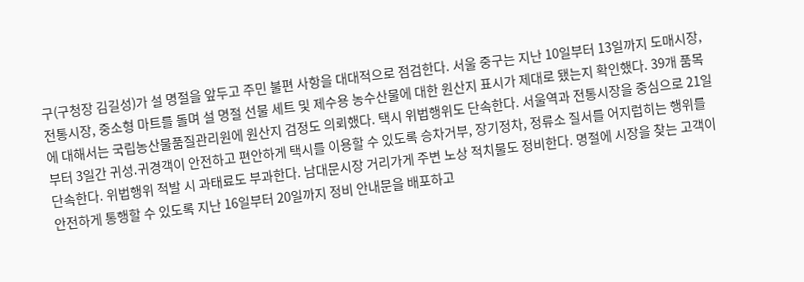구(구청장 김길성)가 설 명절을 앞두고 주민 불편 사항을 대대적으로 점검한다. 서울 중구는 지난 10일부터 13일까지 도매시장, 전통시장, 중소형 마트를 돌며 설 명절 선물 세트 및 제수용 농수산물에 대한 원산지 표시가 제대로 됐는지 확인했다. 39개 품목에 대해서는 국립농산물품질관리원에 원산지 검정도 의뢰했다. 택시 위법행위도 단속한다. 서울역과 전통시장을 중심으로 21일부터 3일간 귀성․귀경객이 안전하고 편안하게 택시를 이용할 수 있도록 승차거부, 장기정차, 정류소 질서를 어지럽히는 행위를 단속한다. 위법행위 적발 시 과태료도 부과한다. 남대문시장 거리가게 주변 노상 적치물도 정비한다. 명절에 시장을 찾는 고객이 안전하게 통행할 수 있도록 지난 16일부터 20일까지 정비 안내문을 배포하고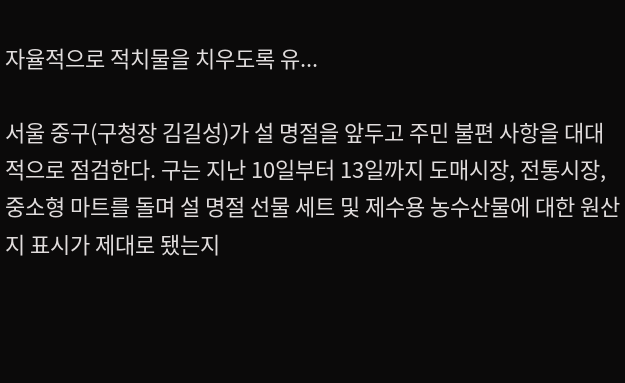자율적으로 적치물을 치우도록 유...

서울 중구(구청장 김길성)가 설 명절을 앞두고 주민 불편 사항을 대대적으로 점검한다. 구는 지난 10일부터 13일까지 도매시장, 전통시장, 중소형 마트를 돌며 설 명절 선물 세트 및 제수용 농수산물에 대한 원산지 표시가 제대로 됐는지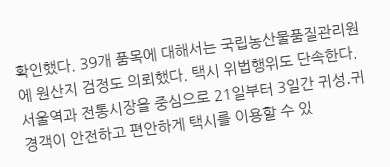확인했다. 39개 품목에 대해서는 국립농산물품질관리원에 원산지 검정도 의뢰했다. 택시 위법행위도 단속한다. 서울역과 전통시장을 중심으로 21일부터 3일간 귀성․귀경객이 안전하고 편안하게 택시를 이용할 수 있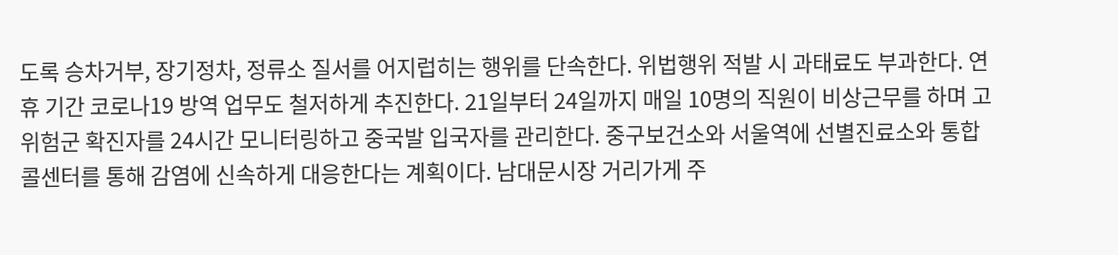도록 승차거부, 장기정차, 정류소 질서를 어지럽히는 행위를 단속한다. 위법행위 적발 시 과태료도 부과한다. 연휴 기간 코로나19 방역 업무도 철저하게 추진한다. 21일부터 24일까지 매일 10명의 직원이 비상근무를 하며 고위험군 확진자를 24시간 모니터링하고 중국발 입국자를 관리한다. 중구보건소와 서울역에 선별진료소와 통합 콜센터를 통해 감염에 신속하게 대응한다는 계획이다. 남대문시장 거리가게 주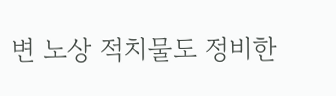변 노상 적치물도 정비한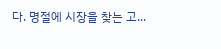다. 명절에 시장을 찾는 고...